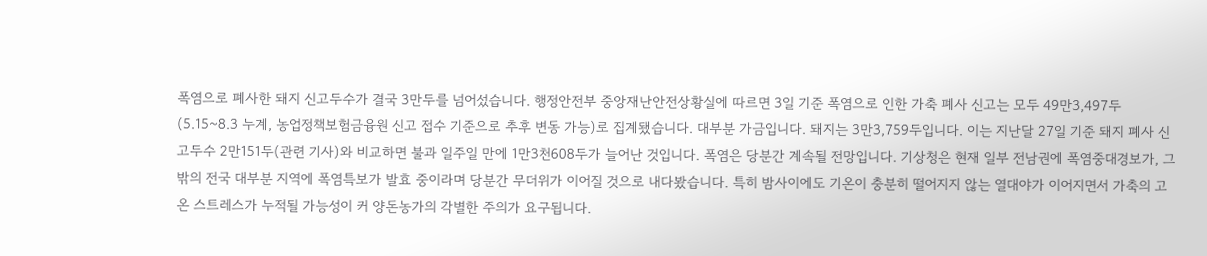폭염으로 폐사한 돼지 신고두수가 결국 3만두를 넘어섰습니다. 행정안전부 중앙재난안전상황실에 따르면 3일 기준 폭염으로 인한 가축 폐사 신고는 모두 49만3,497두(5.15~8.3 누계, 농업정책보험금융원 신고 접수 기준으로 추후 변동 가능)로 집계됐습니다. 대부분 가금입니다. 돼지는 3만3,759두입니다. 이는 지난달 27일 기준 돼지 폐사 신고두수 2만151두(관련 기사)와 비교하면 불과 일주일 만에 1만3천608두가 늘어난 것입니다. 폭염은 당분간 계속될 전망입니다. 기상청은 현재 일부 전남권에 폭염중대경보가, 그 밖의 전국 대부분 지역에 폭염특보가 발효 중이라며 당분간 무더위가 이어질 것으로 내다봤습니다. 특히 밤사이에도 기온이 충분히 떨어지지 않는 열대야가 이어지면서 가축의 고온 스트레스가 누적될 가능성이 커 양돈농가의 각별한 주의가 요구됩니다.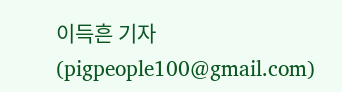이득흔 기자(pigpeople100@gmail.com)